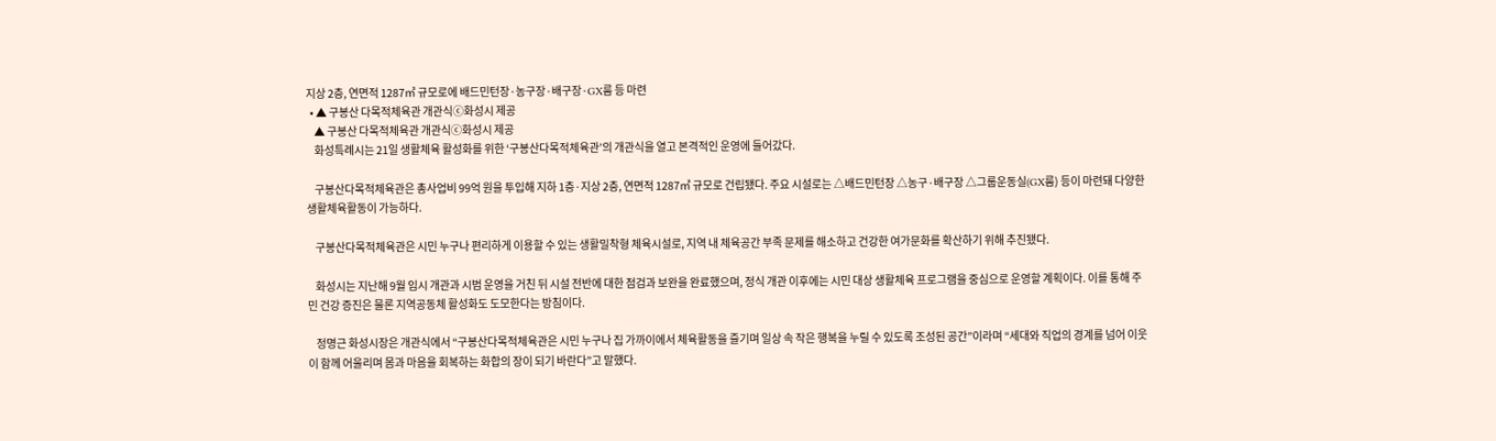지상 2층, 연면적 1287㎡ 규모로에 배드민턴장·농구장·배구장·GX룸 등 마련
  • ▲ 구봉산 다목적체육관 개관식ⓒ화성시 제공
    ▲ 구봉산 다목적체육관 개관식ⓒ화성시 제공
    화성특례시는 21일 생활체육 활성화를 위한 ‘구봉산다목적체육관’의 개관식을 열고 본격적인 운영에 들어갔다.

    구봉산다목적체육관은 총사업비 99억 원을 투입해 지하 1층·지상 2층, 연면적 1287㎡ 규모로 건립됐다. 주요 시설로는 △배드민턴장 △농구·배구장 △그룹운동실(GX룸) 등이 마련돼 다양한 생활체육활동이 가능하다.

    구봉산다목적체육관은 시민 누구나 편리하게 이용할 수 있는 생활밀착형 체육시설로, 지역 내 체육공간 부족 문제를 해소하고 건강한 여가문화를 확산하기 위해 추진됐다.

    화성시는 지난해 9월 임시 개관과 시범 운영을 거친 뒤 시설 전반에 대한 점검과 보완을 완료했으며, 정식 개관 이후에는 시민 대상 생활체육 프로그램을 중심으로 운영할 계획이다. 이를 통해 주민 건강 증진은 물론 지역공동체 활성화도 도모한다는 방침이다.

    정명근 화성시장은 개관식에서 “구봉산다목적체육관은 시민 누구나 집 가까이에서 체육활동을 즐기며 일상 속 작은 행복을 누릴 수 있도록 조성된 공간”이라며 “세대와 직업의 경계를 넘어 이웃이 함께 어울리며 몸과 마음을 회복하는 화합의 장이 되기 바란다”고 말했다.